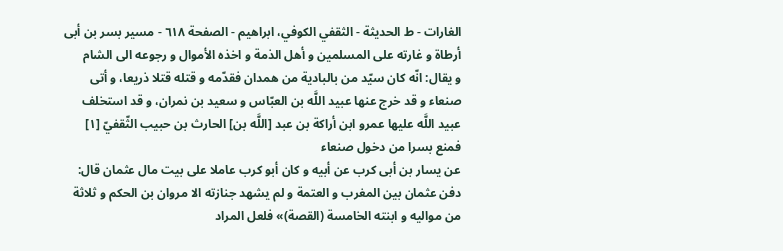الغارات - ط الحديثة - الثقفي الکوفي، ابراهیم - الصفحة ٦١٨ - مسير بسر بن أبى أرطاة و غارته على المسلمين و أهل الذمة و اخذه الأموال و رجوعه الى الشام
و يقال: انّه كان سيّد من بالبادية من همدان فقدّمه و قتله قتلا ذريعا، و أتى صنعاء و قد خرج عنها عبيد اللَّه بن العبّاس و سعيد بن نمران، و قد استخلف عبيد اللَّه عليها عمرو ابن أراكة بن عبد [اللَّه بن] الحارث بن حبيب الثّقفيّ [١] فمنع بسرا من دخول صنعاء
عن يسار بن أبى كرب عن أبيه و كان أبو كرب عاملا على بيت مال عثمان قال: دفن عثمان بين المغرب و العتمة و لم يشهد جنازته الا مروان بن الحكم و ثلاثة من مواليه و ابنته الخامسة (القصة)» فلعل المراد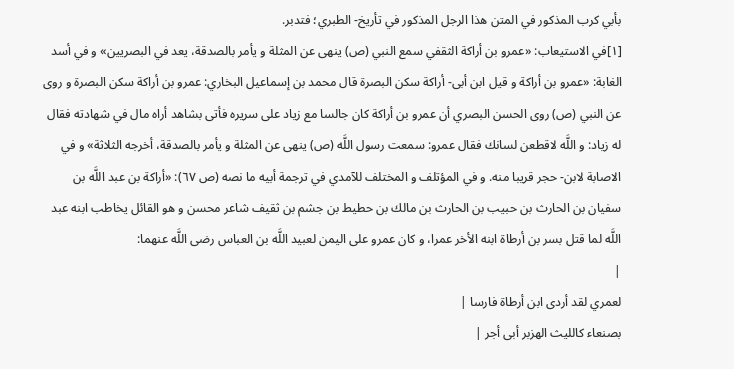بأبي كرب المذكور في المتن هذا الرجل المذكور في تأريخ- الطبري؛ فتدبر.
[١]في الاستيعاب: «عمرو بن أراكة الثقفي سمع النبي (ص) ينهى عن المثلة و يأمر بالصدقة، يعد في البصريين» و في أسد الغابة: «عمرو بن أراكة و قيل ابن أبى- أراكة سكن البصرة قال محمد بن إسماعيل البخاري: عمرو بن أراكة سكن البصرة و روى عن النبي (ص) روى الحسن البصري أن عمرو بن أراكة كان جالسا مع زياد على سريره فأتى بشاهد أراه مال في شهادته فقال له زياد: و اللَّه لاقطعن لسانك فقال عمرو: سمعت رسول اللَّه (ص) ينهى عن المثلة و يأمر بالصدقة، أخرجه الثلاثة» و في الاصابة لابن- حجر قريبا منه. و في المؤتلف و المختلف للآمدي في ترجمة أبيه ما نصه (ص ٦٧): «أراكة بن عبد اللَّه بن سفيان بن الحارث بن حبيب بن الحارث بن مالك بن حطيط بن جشم بن ثقيف شاعر محسن و هو القائل يخاطب ابنه عبد اللَّه لما قتل بسر بن أرطاة ابنه الأخر عمرا، و كان عمرو على اليمن لعبيد اللَّه بن العباس رضى اللَّه عنهما:
|
لعمري لقد أردى ابن أرطاة فارسا |
بصنعاء كالليث الهزبر أبى أجر |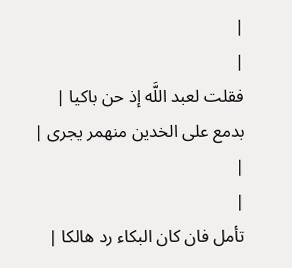|
|
فقلت لعبد اللَّه إذ حن باكيا |
بدمع على الخدين منهمر يجرى |
|
|
تأمل فان كان البكاء رد هالكا |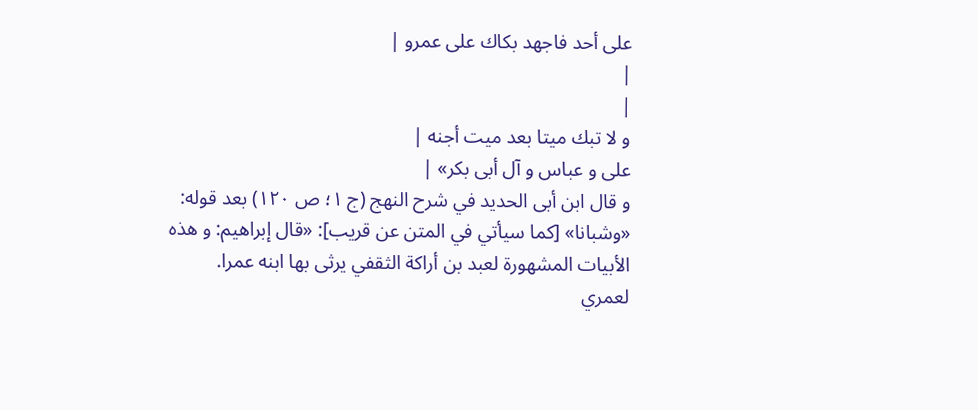على أحد فاجهد بكاك على عمرو |
|
|
و لا تبك ميتا بعد ميت أجنه |
على و عباس و آل أبى بكر» |
و قال ابن أبى الحديد في شرح النهج (ج ١؛ ص ١٢٠) بعد قوله:
«وشبانا» [كما سيأتي في المتن عن قريب]: «قال إبراهيم: و هذه الأبيات المشهورة لعبد بن أراكة الثقفي يرثى بها ابنه عمرا.
لعمري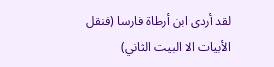لقد أردى ابن أرطاة فارسا (فنقل الأبيات الا البيت الثاني)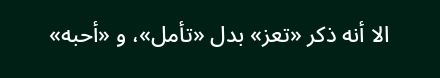الا أنه ذكر «تعز» بدل «تأمل»، و «أحبه»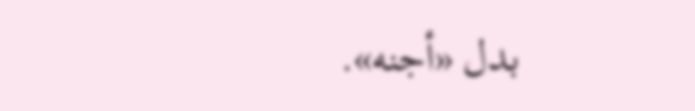بدل «أجنه».